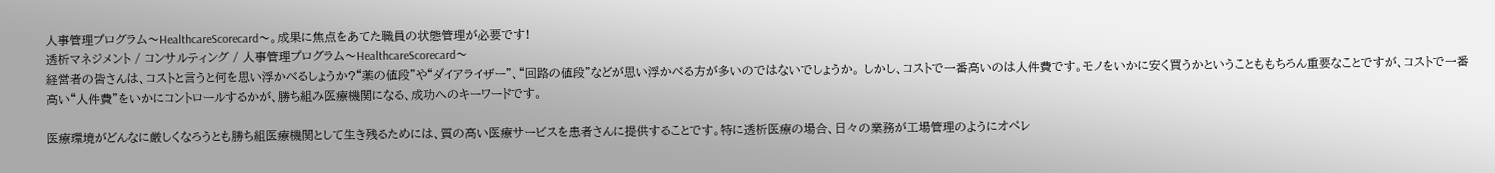人事管理プログラム〜HealthcareScorecard〜。成果に焦点をあてた職員の状態管理が必要です!
透析マネジメント / コンサルティング / 人事管理プログラム〜HealthcareScorecard〜
経営者の皆さんは、コストと言うと何を思い浮かべるしょうか?“薬の値段”や“ダイアライザー”、“回路の値段”などが思い浮かべる方が多いのではないでしょうか。 しかし、コストで一番高いのは人件費です。モノをいかに安く買うかということももちろん重要なことですが、コストで一番高い“人件費”をいかにコントロールするかが、勝ち組み医療機関になる、成功へのキーワードです。

医療環境がどんなに厳しくなろうとも勝ち組医療機関として生き残るためには、質の高い医療サービスを患者さんに提供することです。特に透析医療の場合、日々の業務が工場管理のようにオペレ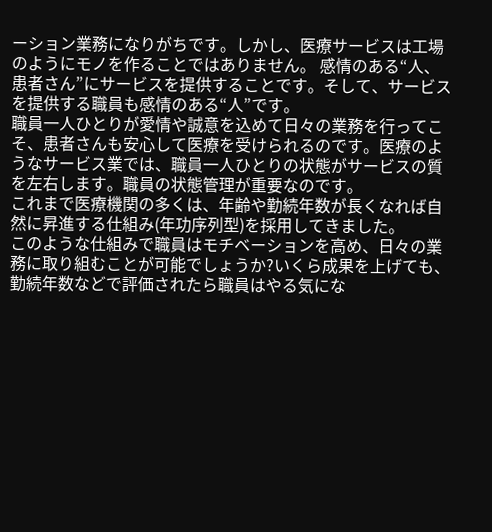ーション業務になりがちです。しかし、医療サービスは工場のようにモノを作ることではありません。 感情のある“人、患者さん”にサービスを提供することです。そして、サービスを提供する職員も感情のある“人”です。
職員一人ひとりが愛情や誠意を込めて日々の業務を行ってこそ、患者さんも安心して医療を受けられるのです。医療のようなサービス業では、職員一人ひとりの状態がサービスの質を左右します。職員の状態管理が重要なのです。
これまで医療機関の多くは、年齢や勤続年数が長くなれば自然に昇進する仕組み(年功序列型)を採用してきました。
このような仕組みで職員はモチベーションを高め、日々の業務に取り組むことが可能でしょうか?いくら成果を上げても、勤続年数などで評価されたら職員はやる気にな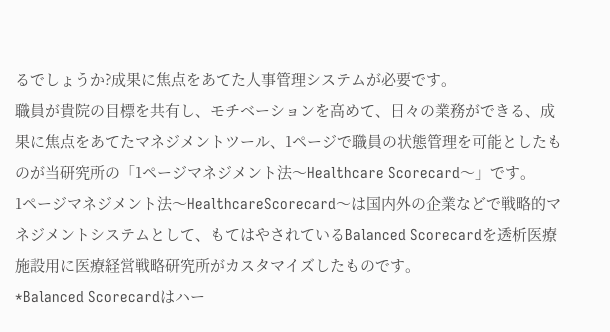るでしょうか?成果に焦点をあてた人事管理システムが必要です。
職員が貴院の目標を共有し、モチベーションを高めて、日々の業務ができる、成果に焦点をあてたマネジメントツール、1ページで職員の状態管理を可能としたものが当研究所の「1ページマネジメント法〜Healthcare Scorecard〜」です。
1ページマネジメント法〜HealthcareScorecard〜は国内外の企業などで戦略的マネジメントシステムとして、もてはやされているBalanced Scorecardを透析医療施設用に医療経営戦略研究所がカスタマイズしたものです。
*Balanced Scorecardはハー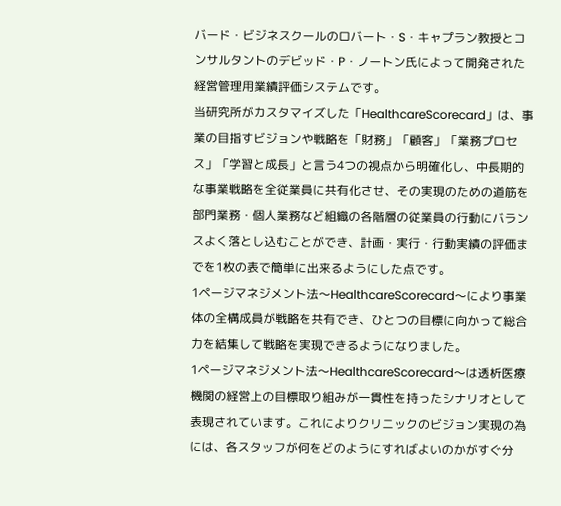バード・ビジネスクールのロバート・S・キャプラン教授とコンサルタントのデビッド・P・ノートン氏によって開発された経営管理用業績評価システムです。
当研究所がカスタマイズした「HealthcareScorecard」は、事業の目指すビジョンや戦略を「財務」「顧客」「業務プロセス」「学習と成長」と言う4つの視点から明確化し、中長期的な事業戦略を全従業員に共有化させ、その実現のための道筋を部門業務・個人業務など組織の各階層の従業員の行動にバランスよく落とし込むことができ、計画・実行・行動実績の評価までを1枚の表で簡単に出来るようにした点です。
1ページマネジメント法〜HealthcareScorecard〜により事業体の全構成員が戦略を共有でき、ひとつの目標に向かって総合力を結集して戦略を実現できるようになりました。
1ページマネジメント法〜HealthcareScorecard〜は透析医療機関の経営上の目標取り組みが一貫性を持ったシナリオとして表現されています。これによりクリニックのビジョン実現の為には、各スタッフが何をどのようにすればよいのかがすぐ分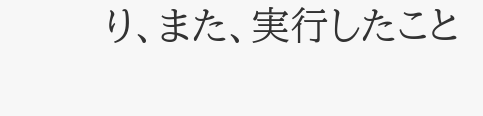り、また、実行したこと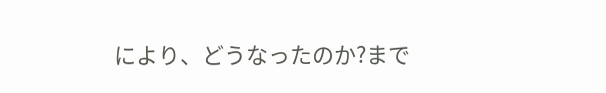により、どうなったのか?まで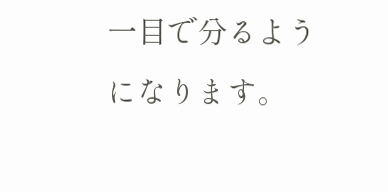一目で分るようになります。